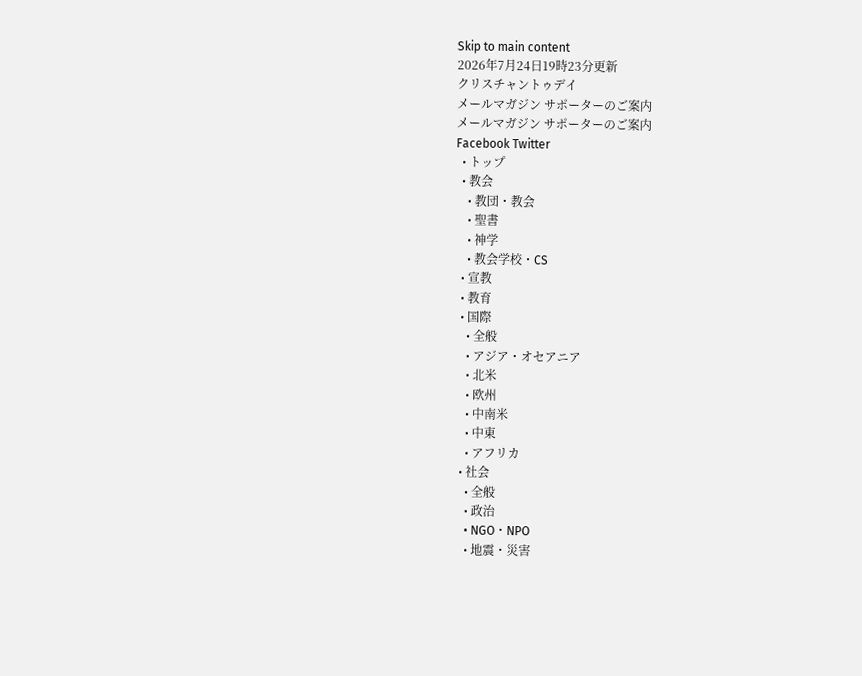Skip to main content
2026年7月24日19時23分更新
クリスチャントゥデイ
メールマガジン サポーターのご案内
メールマガジン サポーターのご案内
Facebook Twitter
  • トップ
  • 教会
    • 教団・教会
    • 聖書
    • 神学
    • 教会学校・CS
  • 宣教
  • 教育
  • 国際
    • 全般
    • アジア・オセアニア
    • 北米
    • 欧州
    • 中南米
    • 中東
    • アフリカ
  • 社会
    • 全般
    • 政治
    • NGO・NPO
    • 地震・災害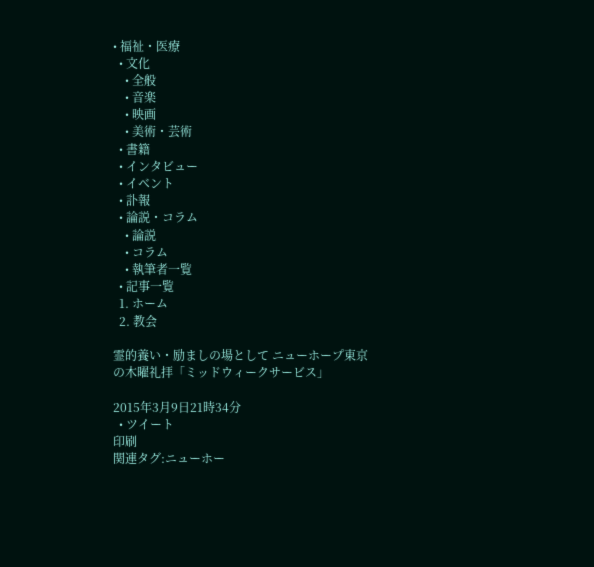• 福祉・医療
  • 文化
    • 全般
    • 音楽
    • 映画
    • 美術・芸術
  • 書籍
  • インタビュー
  • イベント
  • 訃報
  • 論説・コラム
    • 論説
    • コラム
    • 執筆者一覧
  • 記事一覧
  1. ホーム
  2. 教会

霊的養い・励ましの場として ニューホープ東京の木曜礼拝「ミッドウィークサービス」

2015年3月9日21時34分
  • ツイート
印刷
関連タグ:ニューホー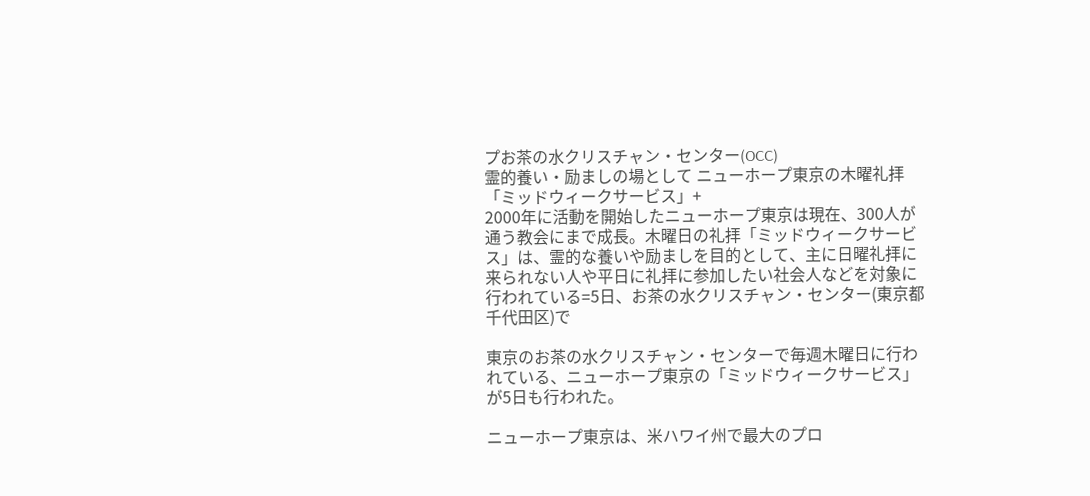プお茶の水クリスチャン・センター(OCC)
霊的養い・励ましの場として ニューホープ東京の木曜礼拝「ミッドウィークサービス」+
2000年に活動を開始したニューホープ東京は現在、300人が通う教会にまで成長。木曜日の礼拝「ミッドウィークサービス」は、霊的な養いや励ましを目的として、主に日曜礼拝に来られない人や平日に礼拝に参加したい社会人などを対象に行われている=5日、お茶の水クリスチャン・センター(東京都千代田区)で

東京のお茶の水クリスチャン・センターで毎週木曜日に行われている、ニューホープ東京の「ミッドウィークサービス」が5日も行われた。

ニューホープ東京は、米ハワイ州で最大のプロ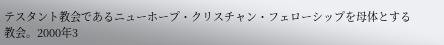テスタント教会であるニューホープ・クリスチャン・フェローシップを母体とする教会。2000年3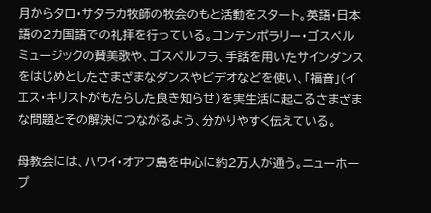月からタロ・サタラカ牧師の牧会のもと活動をスタート。英語・日本語の2カ国語での礼拝を行っている。コンテンポラリー・ゴスペルミュージックの賛美歌や、ゴスペルフラ、手話を用いたサインダンスをはじめとしたさまざまなダンスやビデオなどを使い、「福音」(イエス・キリストがもたらした良き知らせ)を実生活に起こるさまざまな問題とその解決につながるよう、分かりやすく伝えている。

母教会には、ハワイ・オアフ島を中心に約2万人が通う。ニューホープ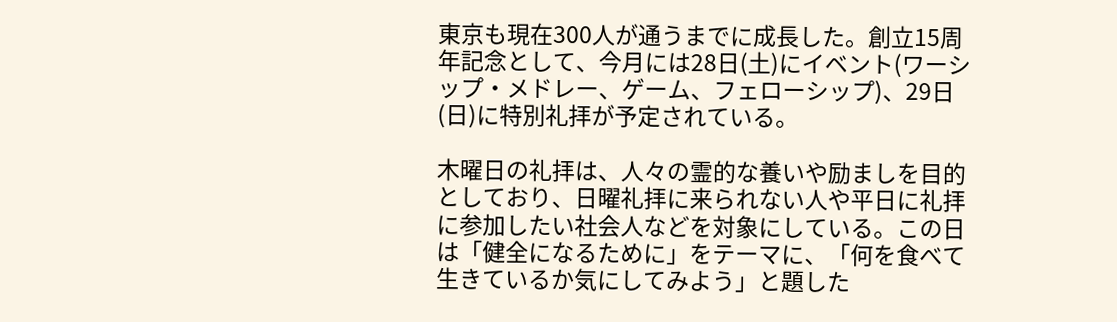東京も現在300人が通うまでに成長した。創立15周年記念として、今月には28日(土)にイベント(ワーシップ・メドレー、ゲーム、フェローシップ)、29日(日)に特別礼拝が予定されている。

木曜日の礼拝は、人々の霊的な養いや励ましを目的としており、日曜礼拝に来られない人や平日に礼拝に参加したい社会人などを対象にしている。この日は「健全になるために」をテーマに、「何を食べて生きているか気にしてみよう」と題した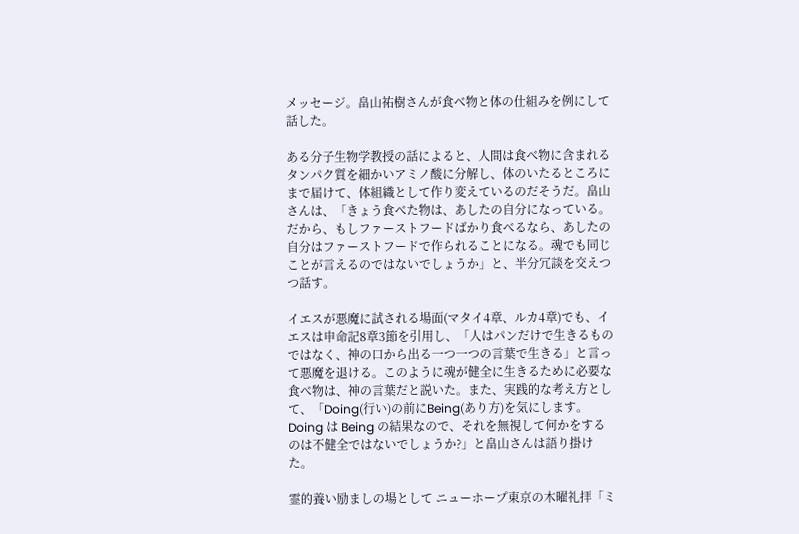メッセージ。畠山祐樹さんが食べ物と体の仕組みを例にして話した。

ある分子生物学教授の話によると、人間は食べ物に含まれるタンパク質を細かいアミノ酸に分解し、体のいたるところにまで届けて、体組織として作り変えているのだそうだ。畠山さんは、「きょう食べた物は、あしたの自分になっている。だから、もしファーストフードばかり食べるなら、あしたの自分はファーストフードで作られることになる。魂でも同じことが言えるのではないでしょうか」と、半分冗談を交えつつ話す。

イエスが悪魔に試される場面(マタイ4章、ルカ4章)でも、イエスは申命記8章3節を引用し、「人はパンだけで生きるものではなく、神の口から出る一つ一つの言葉で生きる」と言って悪魔を退ける。このように魂が健全に生きるために必要な食べ物は、神の言葉だと説いた。また、実践的な考え方として、「Doing(行い)の前にBeing(あり方)を気にします。Doing は Being の結果なので、それを無視して何かをするのは不健全ではないでしょうか?」と畠山さんは語り掛けた。

霊的養い励ましの場として ニューホープ東京の木曜礼拝「ミ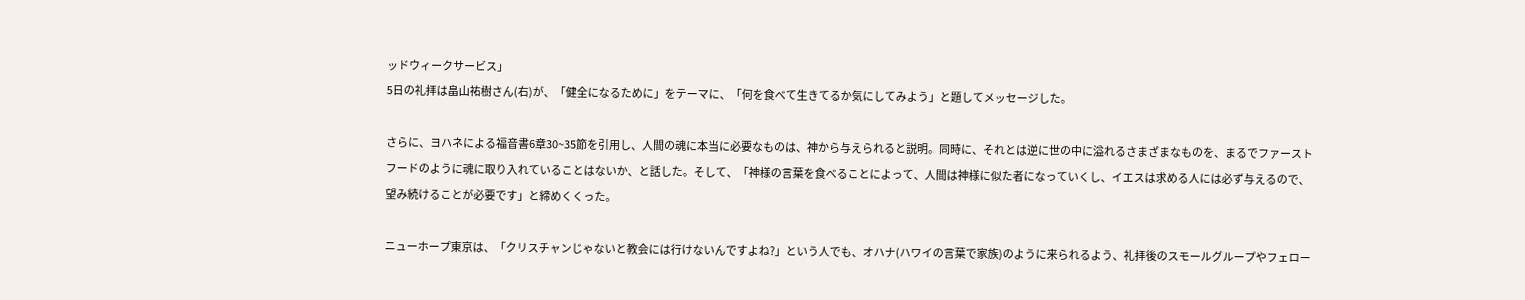ッドウィークサービス」
5日の礼拝は畠山祐樹さん(右)が、「健全になるために」をテーマに、「何を食べて生きてるか気にしてみよう」と題してメッセージした。

さらに、ヨハネによる福音書6章30~35節を引用し、人間の魂に本当に必要なものは、神から与えられると説明。同時に、それとは逆に世の中に溢れるさまざまなものを、まるでファーストフードのように魂に取り入れていることはないか、と話した。そして、「神様の言葉を食べることによって、人間は神様に似た者になっていくし、イエスは求める人には必ず与えるので、望み続けることが必要です」と締めくくった。

ニューホープ東京は、「クリスチャンじゃないと教会には行けないんですよね?」という人でも、オハナ(ハワイの言葉で家族)のように来られるよう、礼拝後のスモールグループやフェロー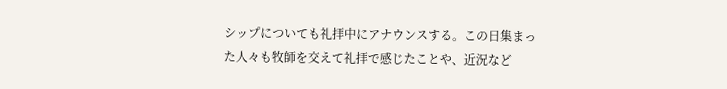シップについても礼拝中にアナウンスする。この日集まった人々も牧師を交えて礼拝で感じたことや、近況など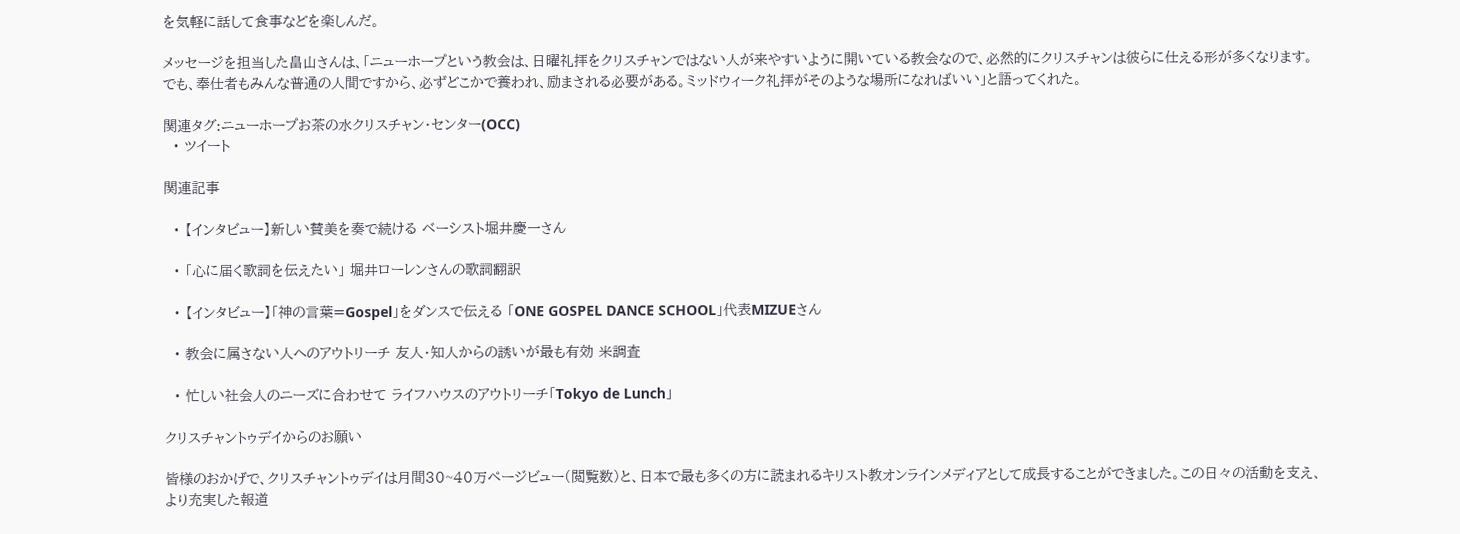を気軽に話して食事などを楽しんだ。

メッセージを担当した畠山さんは、「ニューホープという教会は、日曜礼拝をクリスチャンではない人が来やすいように開いている教会なので、必然的にクリスチャンは彼らに仕える形が多くなります。でも、奉仕者もみんな普通の人間ですから、必ずどこかで養われ、励まされる必要がある。ミッドウィーク礼拝がそのような場所になればいい」と語ってくれた。

関連タグ:ニューホープお茶の水クリスチャン・センター(OCC)
  • ツイート

関連記事

  • 【インタビュー】新しい賛美を奏で続ける ベーシスト堀井慶一さん

  • 「心に届く歌詞を伝えたい」 堀井ローレンさんの歌詞翻訳

  • 【インタビュー】「神の言葉=Gospel」をダンスで伝える 「ONE GOSPEL DANCE SCHOOL」代表MIZUEさん

  • 教会に属さない人へのアウトリーチ 友人・知人からの誘いが最も有効 米調査

  • 忙しい社会人のニーズに合わせて ライフハウスのアウトリーチ「Tokyo de Lunch」

クリスチャントゥデイからのお願い

皆様のおかげで、クリスチャントゥデイは月間30~40万ページビュー(閲覧数)と、日本で最も多くの方に読まれるキリスト教オンラインメディアとして成長することができました。この日々の活動を支え、より充実した報道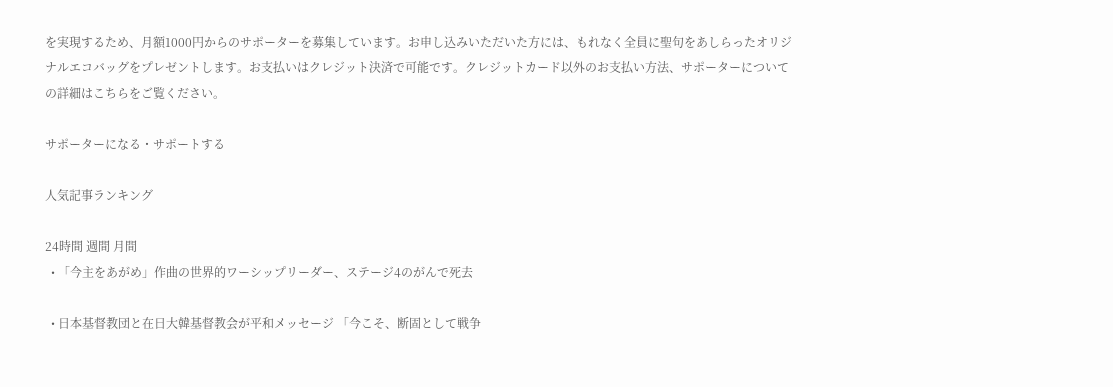を実現するため、月額1000円からのサポーターを募集しています。お申し込みいただいた方には、もれなく全員に聖句をあしらったオリジナルエコバッグをプレゼントします。お支払いはクレジット決済で可能です。クレジットカード以外のお支払い方法、サポーターについての詳細はこちらをご覧ください。

サポーターになる・サポートする

人気記事ランキング

24時間 週間 月間
  • 「今主をあがめ」作曲の世界的ワーシップリーダー、ステージ4のがんで死去

  • 日本基督教団と在日大韓基督教会が平和メッセージ 「今こそ、断固として戦争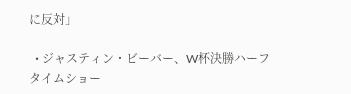に反対」

  • ジャスティン・ビーバー、W杯決勝ハーフタイムショー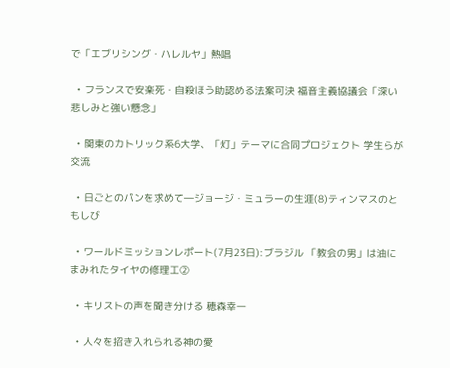で「エブリシング・ハレルヤ」熱唱

  • フランスで安楽死・自殺ほう助認める法案可決 福音主義協議会「深い悲しみと強い懸念」

  • 関東のカトリック系6大学、「灯」テーマに合同プロジェクト 学生らが交流

  • 日ごとのパンを求めて―ジョージ・ミュラーの生涯(8)ティンマスのともしび

  • ワールドミッションレポート(7月23日):ブラジル 「教会の男」は油にまみれたタイヤの修理工②

  • キリストの声を聞き分ける 穂森幸一

  • 人々を招き入れられる神の愛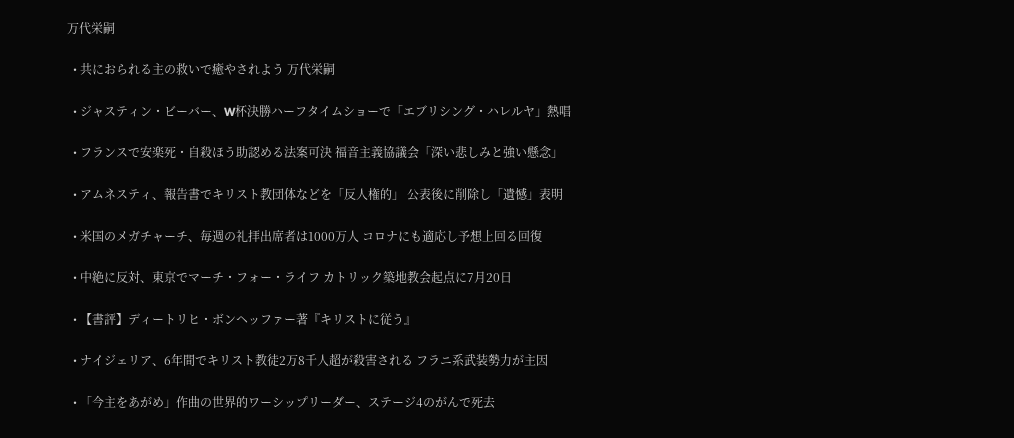万代栄嗣

  • 共におられる主の救いで癒やされよう 万代栄嗣

  • ジャスティン・ビーバー、W杯決勝ハーフタイムショーで「エブリシング・ハレルヤ」熱唱

  • フランスで安楽死・自殺ほう助認める法案可決 福音主義協議会「深い悲しみと強い懸念」

  • アムネスティ、報告書でキリスト教団体などを「反人権的」 公表後に削除し「遺憾」表明

  • 米国のメガチャーチ、毎週の礼拝出席者は1000万人 コロナにも適応し予想上回る回復

  • 中絶に反対、東京でマーチ・フォー・ライフ カトリック築地教会起点に7月20日

  • 【書評】ディートリヒ・ボンヘッファー著『キリストに従う』

  • ナイジェリア、6年間でキリスト教徒2万8千人超が殺害される フラニ系武装勢力が主因

  • 「今主をあがめ」作曲の世界的ワーシップリーダー、ステージ4のがんで死去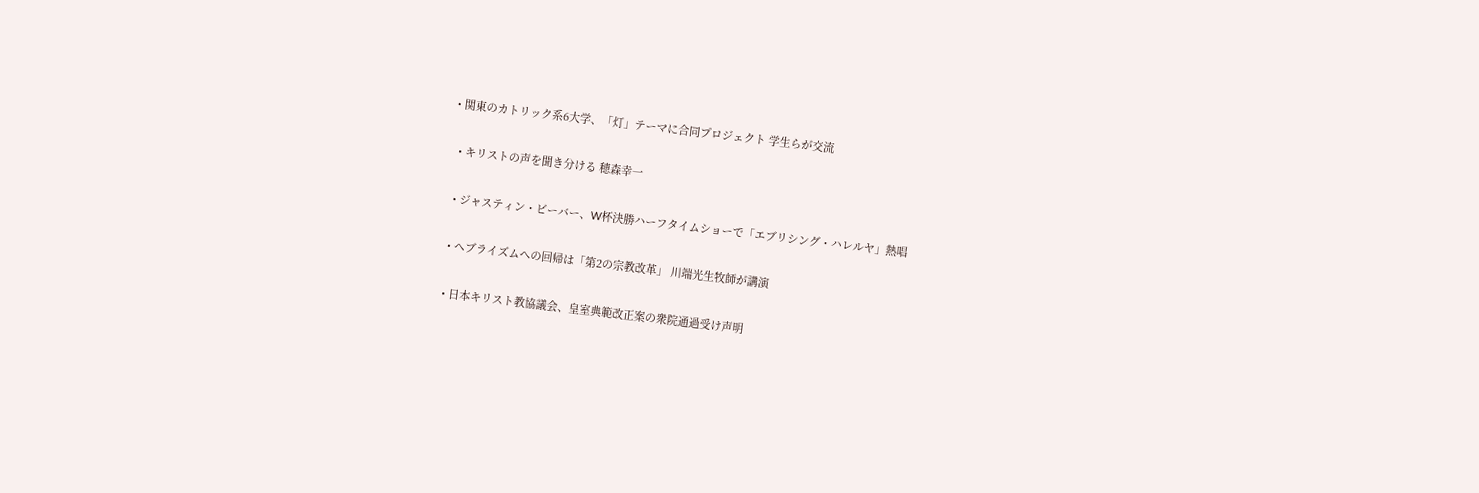• 関東のカトリック系6大学、「灯」テーマに合同プロジェクト 学生らが交流

  • キリストの声を聞き分ける 穂森幸一

  • ジャスティン・ビーバー、W杯決勝ハーフタイムショーで「エブリシング・ハレルヤ」熱唱

  • ヘブライズムへの回帰は「第2の宗教改革」 川端光生牧師が講演

  • 日本キリスト教協議会、皇室典範改正案の衆院通過受け声明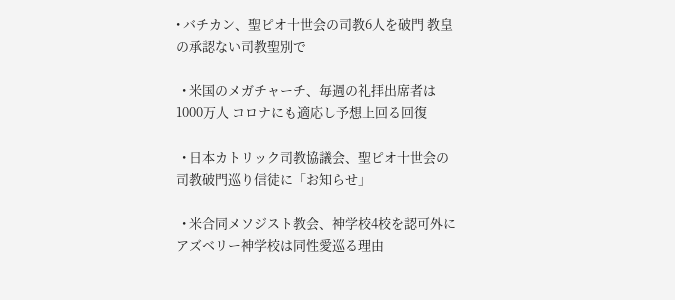• バチカン、聖ピオ十世会の司教6人を破門 教皇の承認ない司教聖別で

  • 米国のメガチャーチ、毎週の礼拝出席者は1000万人 コロナにも適応し予想上回る回復

  • 日本カトリック司教協議会、聖ピオ十世会の司教破門巡り信徒に「お知らせ」

  • 米合同メソジスト教会、神学校4校を認可外に アズベリー神学校は同性愛巡る理由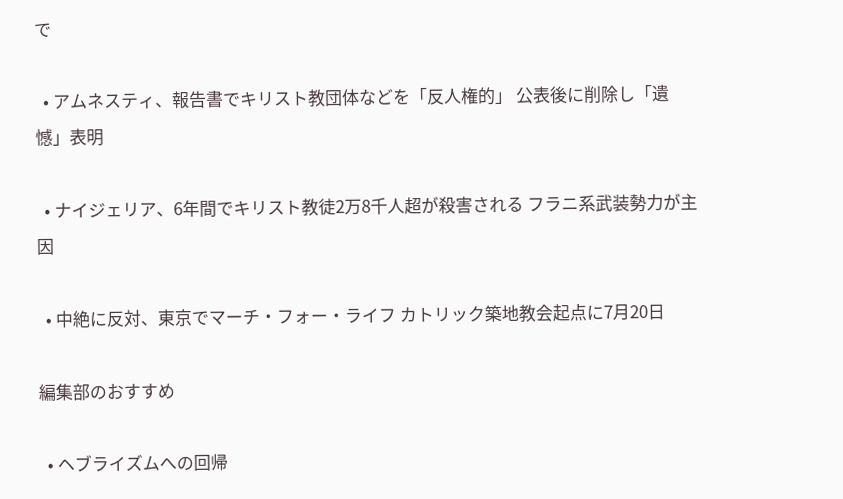で

  • アムネスティ、報告書でキリスト教団体などを「反人権的」 公表後に削除し「遺憾」表明

  • ナイジェリア、6年間でキリスト教徒2万8千人超が殺害される フラニ系武装勢力が主因

  • 中絶に反対、東京でマーチ・フォー・ライフ カトリック築地教会起点に7月20日

編集部のおすすめ

  • ヘブライズムへの回帰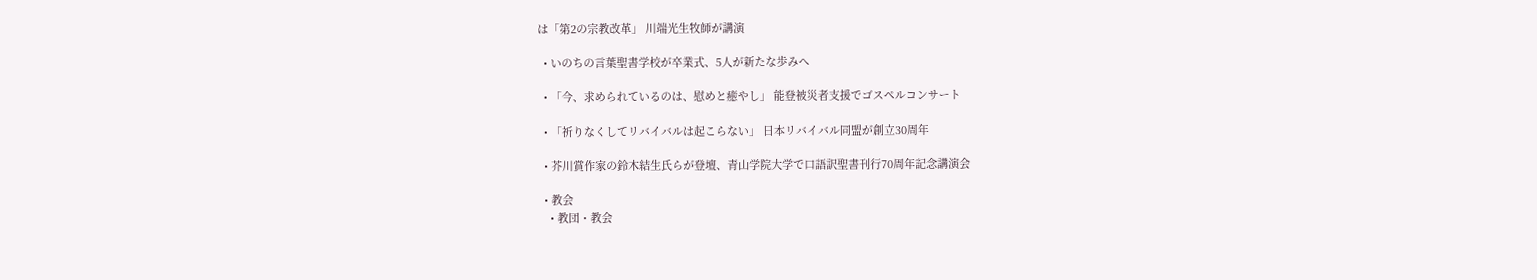は「第2の宗教改革」 川端光生牧師が講演

  • いのちの言葉聖書学校が卒業式、5人が新たな歩みへ

  • 「今、求められているのは、慰めと癒やし」 能登被災者支援でゴスペルコンサート

  • 「祈りなくしてリバイバルは起こらない」 日本リバイバル同盟が創立30周年

  • 芥川賞作家の鈴木結生氏らが登壇、青山学院大学で口語訳聖書刊行70周年記念講演会

  • 教会
    • 教団・教会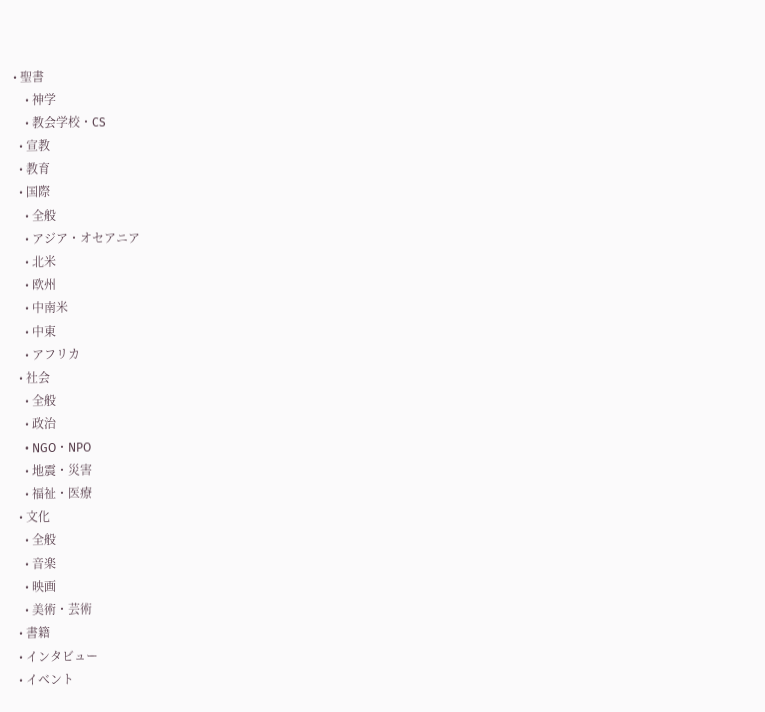• 聖書
    • 神学
    • 教会学校・CS
  • 宣教
  • 教育
  • 国際
    • 全般
    • アジア・オセアニア
    • 北米
    • 欧州
    • 中南米
    • 中東
    • アフリカ
  • 社会
    • 全般
    • 政治
    • NGO・NPO
    • 地震・災害
    • 福祉・医療
  • 文化
    • 全般
    • 音楽
    • 映画
    • 美術・芸術
  • 書籍
  • インタビュー
  • イベント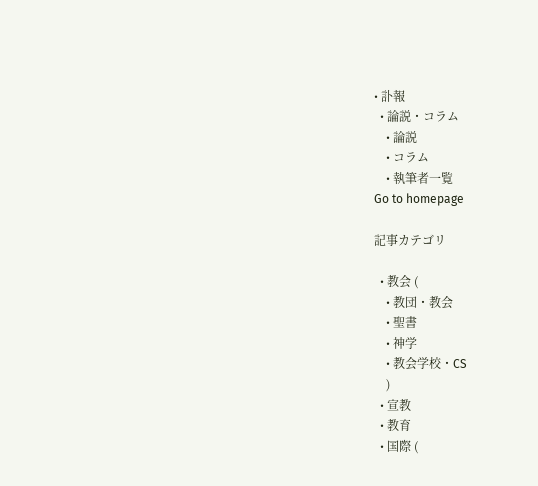• 訃報
  • 論説・コラム
    • 論説
    • コラム
    • 執筆者一覧
Go to homepage

記事カテゴリ

  • 教会 (
    • 教団・教会
    • 聖書
    • 神学
    • 教会学校・CS
    )
  • 宣教
  • 教育
  • 国際 (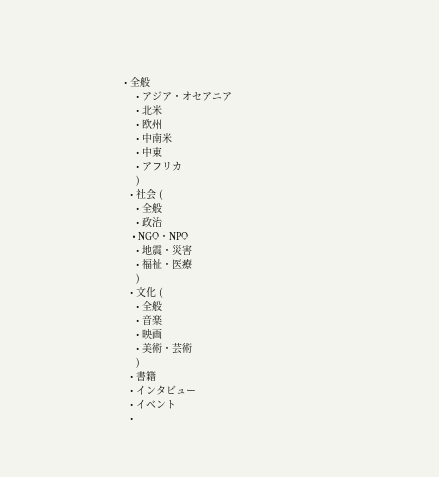• 全般
    • アジア・オセアニア
    • 北米
    • 欧州
    • 中南米
    • 中東
    • アフリカ
    )
  • 社会 (
    • 全般
    • 政治
    • NGO・NPO
    • 地震・災害
    • 福祉・医療
    )
  • 文化 (
    • 全般
    • 音楽
    • 映画
    • 美術・芸術
    )
  • 書籍
  • インタビュー
  • イベント
  •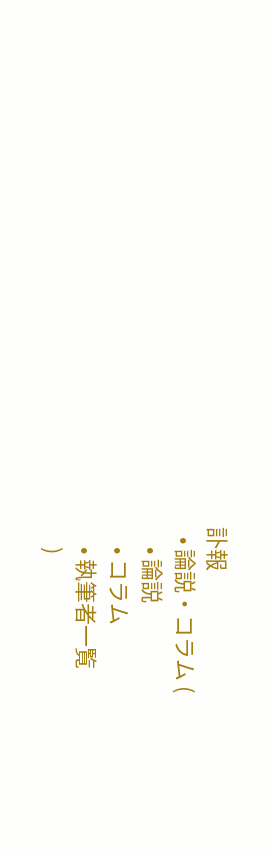訃報
  • 論説・コラム (
    • 論説
    • コラム
    • 執筆者一覧
    )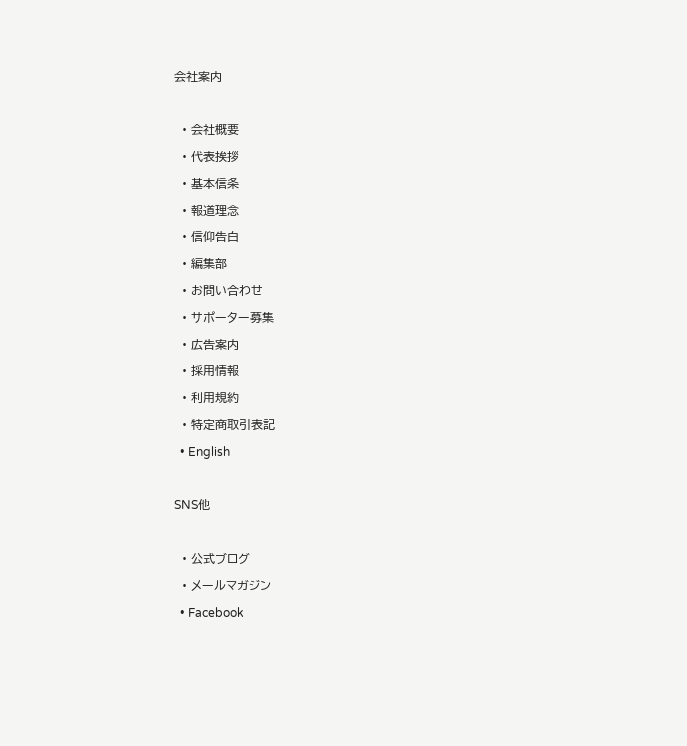会社案内

  • 会社概要
  • 代表挨拶
  • 基本信条
  • 報道理念
  • 信仰告白
  • 編集部
  • お問い合わせ
  • サポーター募集
  • 広告案内
  • 採用情報
  • 利用規約
  • 特定商取引表記
  • English

SNS他

  • 公式ブログ
  • メールマガジン
  • Facebook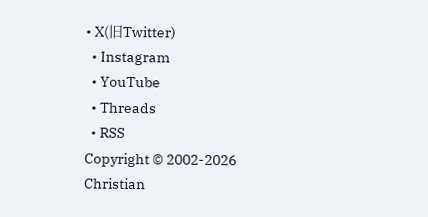• X(旧Twitter)
  • Instagram
  • YouTube
  • Threads
  • RSS
Copyright © 2002-2026 Christian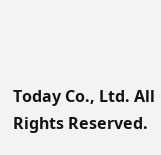Today Co., Ltd. All Rights Reserved.